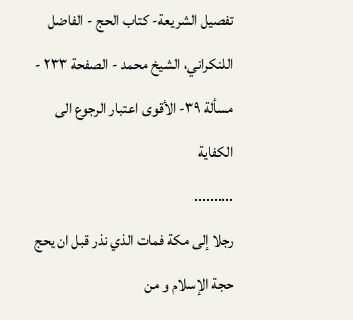تفصيل الشريعة- كتاب الحج - الفاضل اللنكراني، الشيخ محمد - الصفحة ٢٣٣ - مسألة ٣٩- الأقوى اعتبار الرجوع الى الكفاية
..........
رجلا إلى مكة فمات الذي نذر قبل ان يحج حجة الإسلام و من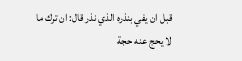قبل ان يفي بنذره الذي نذر قال: ان ترك ما لا يحج عنه حجة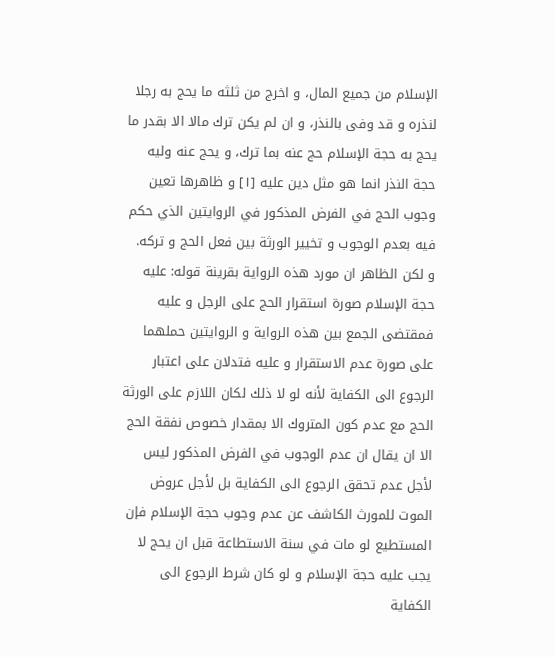الإسلام من جميع المال، و اخرج من ثلثه ما يحج به رجلا لنذره و قد وفى بالنذر، و ان لم يكن ترك مالا الا بقدر ما يحج به حجة الإسلام حج عنه بما ترك، و يحج عنه وليه حجة النذر انما هو مثل دين عليه [١] و ظاهرها تعين وجوب الحج في الفرض المذكور في الروايتين الذي حكم فيه بعدم الوجوب و تخيير الورثة بين فعل الحج و تركه.
و لكن الظاهر ان مورد هذه الرواية بقرينة قوله: عليه حجة الإسلام صورة استقرار الحج على الرجل و عليه فمقتضى الجمع بين هذه الرواية و الروايتين حملهما على صورة عدم الاستقرار و عليه فتدلان على اعتبار الرجوع الى الكفاية لأنه لو لا ذلك لكان اللازم على الورثة الحج مع عدم كون المتروك الا بمقدار خصوص نفقة الحج الا ان يقال ان عدم الوجوب في الفرض المذكور ليس لأجل عدم تحقق الرجوع الى الكفاية بل لأجل عروض الموت للمورث الكاشف عن عدم وجوب حجة الإسلام فإن المستطيع لو مات في سنة الاستطاعة قبل ان يحج لا يجب عليه حجة الإسلام و لو كان شرط الرجوع الى الكفاية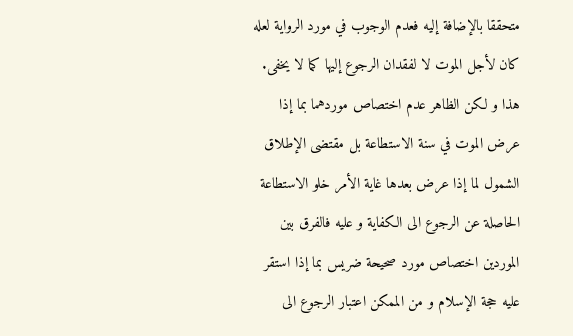متحققا بالإضافة إليه فعدم الوجوب في مورد الرواية لعله كان لأجل الموت لا لفقدان الرجوع إليها كما لا يخفى.
هذا و لكن الظاهر عدم اختصاص موردهما بما إذا عرض الموت في سنة الاستطاعة بل مقتضى الإطلاق الشمول لما إذا عرض بعدها غاية الأمر خلو الاستطاعة الحاصلة عن الرجوع الى الكفاية و عليه فالفرق بين الموردين اختصاص مورد صحيحة ضريس بما إذا استقر عليه حجة الإسلام و من الممكن اعتبار الرجوع الى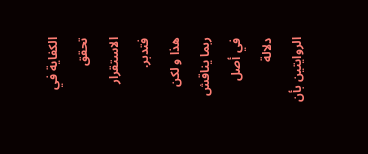الكفاية في تحقق الاستقرار فتدبر.
هذا و لكن ربما يناقش في أصل دلالة الروايتين بأن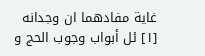غاية مفادهما ان وجدانه
[١] ئل أبواب وجوب الحج و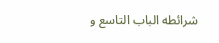شرائطه الباب التاسع و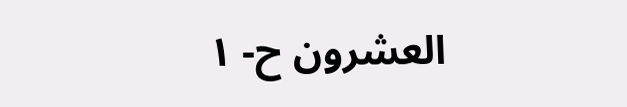العشرون ح- ١